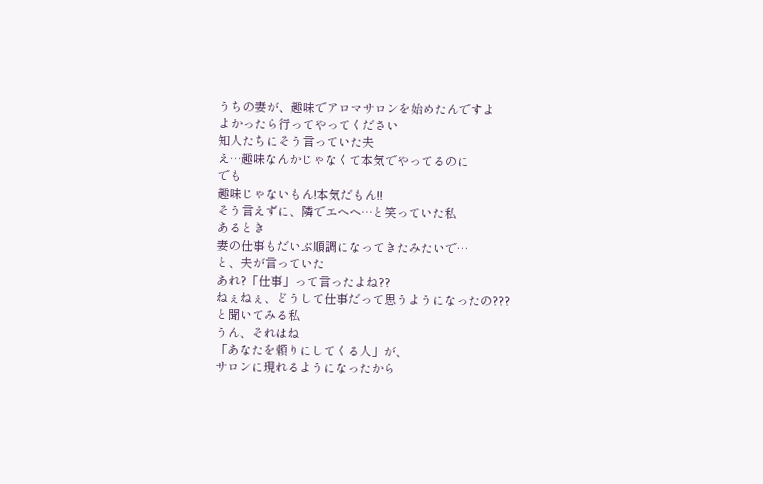うちの妻が、趣味でアロマサロンを始めたんですよ
よかったら行ってやってください
知人たちにそう言っていた夫
え…趣味なんかじゃなくて本気でやってるのに
でも
趣味じゃないもん!本気だもん!!
そう言えずに、隣でエヘヘ…と笑っていた私
あるとき
妻の仕事もだいぶ順調になってきたみたいで…
と、夫が言っていた
あれ?「仕事」って言ったよね??
ねぇねぇ、どうして仕事だって思うようになったの???
と聞いてみる私
うん、それはね
「あなたを頼りにしてくる人」が、
サロンに現れるようになったから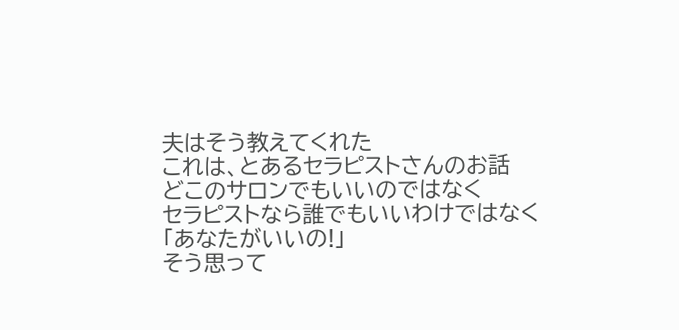夫はそう教えてくれた
これは、とあるセラピストさんのお話
どこのサロンでもいいのではなく
セラピストなら誰でもいいわけではなく
「あなたがいいの!」
そう思って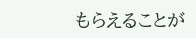もらえることが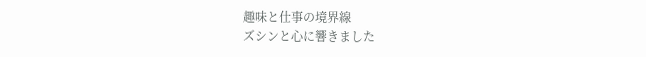趣味と仕事の境界線
ズシンと心に響きました